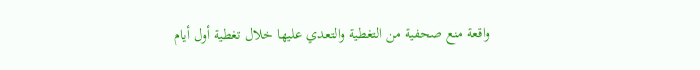واقعة منع صحفية من التغطية والتعدي عليها خلال تغطية أول أيام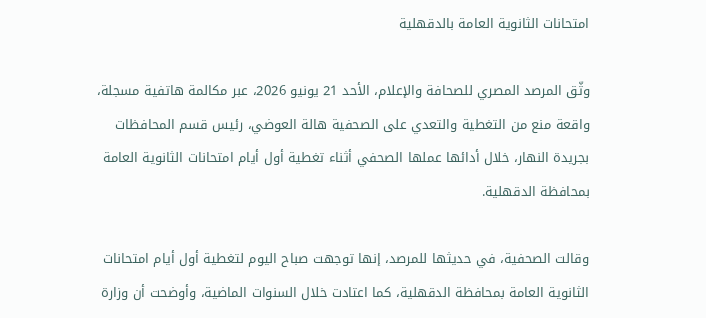امتحانات الثانوية العامة بالدقهلية

وثّق المرصد المصري للصحافة والإعلام، الأحد 21 يونيو 2026، عبر مكالمة هاتفية مسجلة، واقعة منع من التغطية والتعدي على الصحفية هالة العوضي، رئيس قسم المحافظات بجريدة النهار، خلال أدائها عملها الصحفي أثناء تغطية أول أيام امتحانات الثانوية العامة بمحافظة الدقهلية.

وقالت الصحفية، في حديثها للمرصد، إنها توجهت صباح اليوم لتغطية أول أيام امتحانات الثانوية العامة بمحافظة الدقهلية، كما اعتادت خلال السنوات الماضية، وأوضحت أن وزارة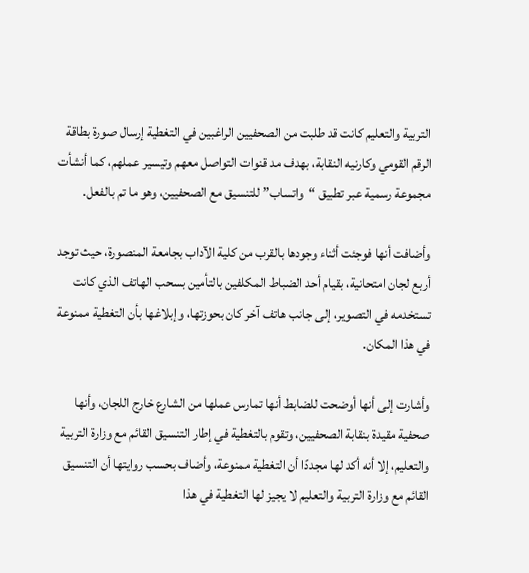التربية والتعليم كانت قد طلبت من الصحفيين الراغبين في التغطية إرسال صورة بطاقة الرقم القومي وكارنيه النقابة، بهدف مد قنوات التواصل معهم وتيسير عملهم، كما أنشأت مجموعة رسمية عبر تطبيق “واتساب” للتنسيق مع الصحفيين، وهو ما تم بالفعل.

وأضافت أنها فوجئت أثناء وجودها بالقرب من كلية الآداب بجامعة المنصورة، حيث توجد أربع لجان امتحانية، بقيام أحد الضباط المكلفين بالتأمين بسحب الهاتف الذي كانت تستخدمه في التصوير، إلى جانب هاتف آخر كان بحوزتها، وإبلاغها بأن التغطية ممنوعة في هذا المكان.

وأشارت إلى أنها أوضحت للضابط أنها تمارس عملها من الشارع خارج اللجان، وأنها صحفية مقيدة بنقابة الصحفيين، وتقوم بالتغطية في إطار التنسيق القائم مع وزارة التربية والتعليم، إلا أنه أكد لها مجددًا أن التغطية ممنوعة، وأضاف بحسب روايتها أن التنسيق القائم مع وزارة التربية والتعليم لا يجيز لها التغطية في هذا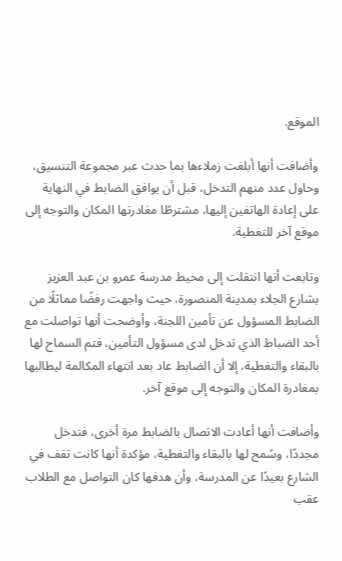الموقع.

وأضافت أنها أبلغت زملاءها بما حدث عبر مجموعة التنسيق، وحاول عدد منهم التدخل، قبل أن يوافق الضابط في النهاية على إعادة الهاتفين إليها، مشترطًا مغادرتها المكان والتوجه إلى موقع آخر للتغطية.

وتابعت أنها انتقلت إلى محيط مدرسة عمرو بن عبد العزيز بشارع الجلاء بمدينة المنصورة، حيث واجهت رفضًا مماثلًا من الضابط المسؤول عن تأمين اللجنة، وأوضحت أنها تواصلت مع أحد الضباط الذي تدخل لدى مسؤول التأمين، فتم السماح لها بالبقاء والتغطية، إلا أن الضابط عاد بعد انتهاء المكالمة ليطالبها بمغادرة المكان والتوجه إلى موقع آخر.

وأضافت أنها أعادت الاتصال بالضابط مرة أخرى، فتدخل مجددًا، وسُمح لها بالبقاء والتغطية، مؤكدة أنها كانت تقف في الشارع بعيدًا عن المدرسة، وأن هدفها كان التواصل مع الطلاب عقب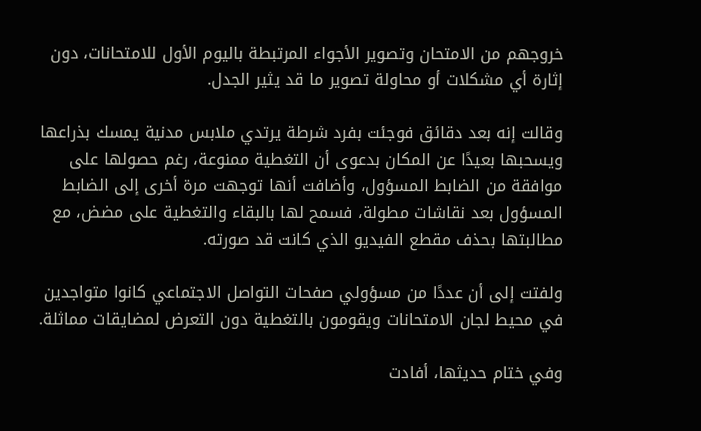خروجهم من الامتحان وتصوير الأجواء المرتبطة باليوم الأول للامتحانات، دون إثارة أي مشكلات أو محاولة تصوير ما قد يثير الجدل.

وقالت إنه بعد دقائق فوجئت بفرد شرطة يرتدي ملابس مدنية يمسك بذراعها ويسحبها بعيدًا عن المكان بدعوى أن التغطية ممنوعة، رغم حصولها على موافقة من الضابط المسؤول، وأضافت أنها توجهت مرة أخرى إلى الضابط المسؤول بعد نقاشات مطولة، فسمح لها بالبقاء والتغطية على مضض، مع مطالبتها بحذف مقطع الفيديو الذي كانت قد صورته.

ولفتت إلى أن عددًا من مسؤولي صفحات التواصل الاجتماعي كانوا متواجدين في محيط لجان الامتحانات ويقومون بالتغطية دون التعرض لمضايقات مماثلة.

وفي ختام حديثها، أفادت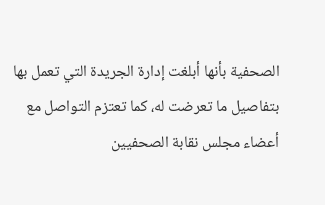الصحفية بأنها أبلغت إدارة الجريدة التي تعمل بها بتفاصيل ما تعرضت له، كما تعتزم التواصل مع أعضاء مجلس نقابة الصحفيين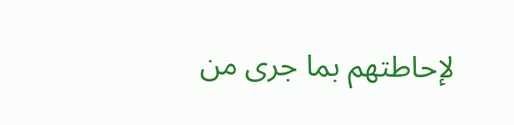لإحاطتهم بما جرى من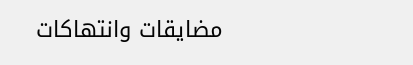مضايقات وانتهاكات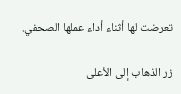تعرضت لها أثناء أداء عملها الصحفي.

زر الذهاب إلى الأعلى